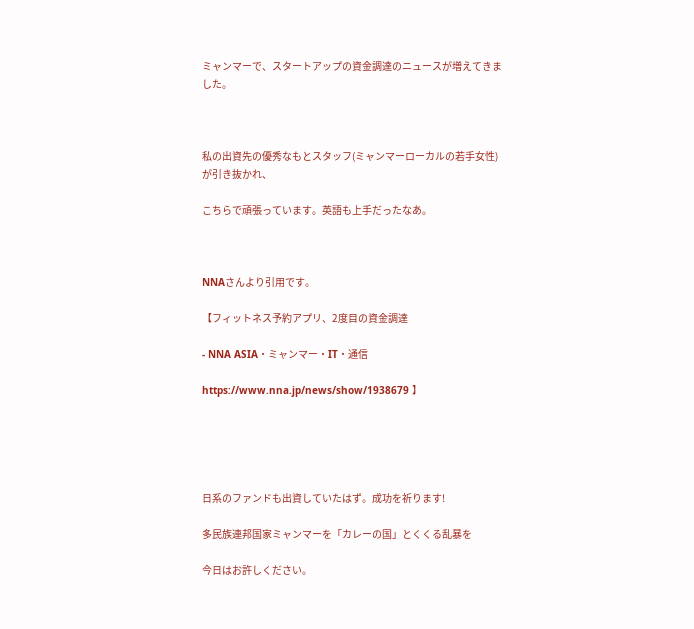ミャンマーで、スタートアップの資金調達のニュースが増えてきました。



私の出資先の優秀なもとスタッフ(ミャンマーローカルの若手女性)が引き抜かれ、

こちらで頑張っています。英語も上手だったなあ。



NNAさんより引用です。

【フィットネス予約アプリ、2度目の資金調達

- NNA ASIA・ミャンマー・IT・通信

https://www.nna.jp/news/show/1938679 】





日系のファンドも出資していたはず。成功を祈ります!

多民族連邦国家ミャンマーを「カレーの国」とくくる乱暴を

今日はお許しください。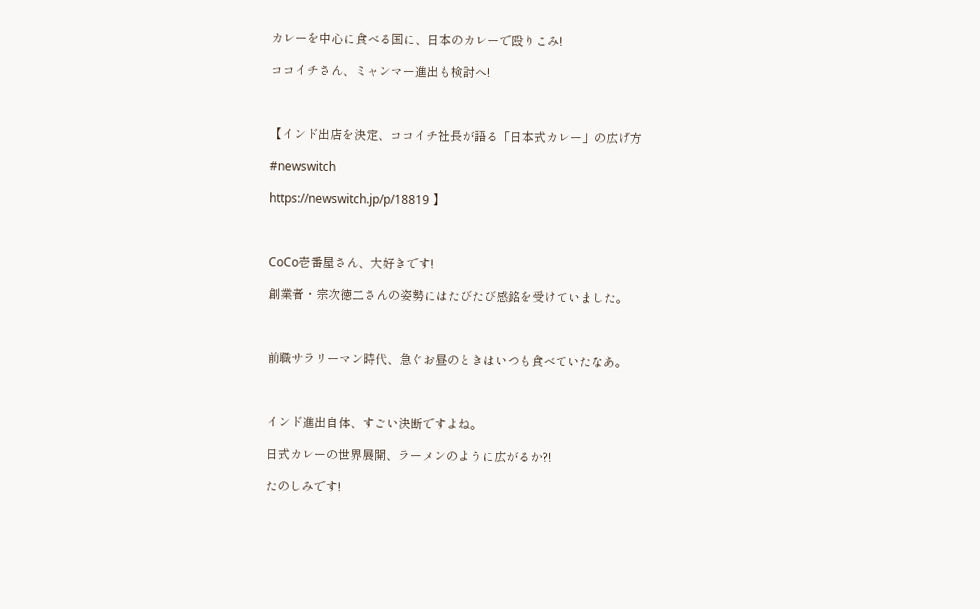カレーを中心に食べる国に、日本のカレーで殴りこみ!

ココイチさん、ミャンマー進出も検討へ!



【インド出店を決定、ココイチ社長が語る「日本式カレー」の広げ方

#newswitch

https://newswitch.jp/p/18819 】



CoCo壱番屋さん、大好きです!

創業者・宗次徳二さんの姿勢にはたびたび感銘を受けていました。



前職サラリーマン時代、急ぐお昼のときはいつも食べていたなあ。



インド進出自体、すごい決断ですよね。

日式カレーの世界展開、ラーメンのように広がるか?!

たのしみです!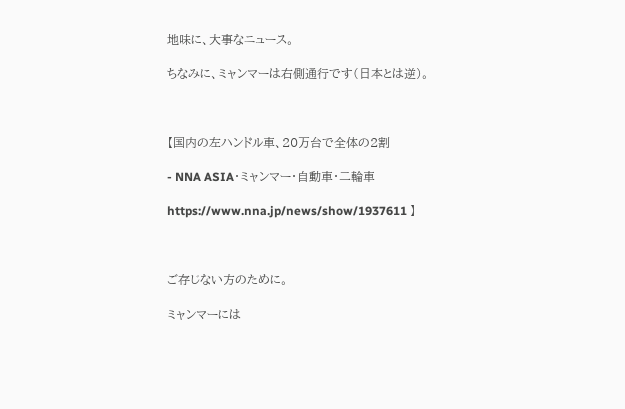地味に、大事なニュース。

ちなみに、ミャンマーは右側通行です(日本とは逆)。



【国内の左ハンドル車、20万台で全体の2割

- NNA ASIA・ミャンマー・自動車・二輪車

https://www.nna.jp/news/show/1937611 】



ご存じない方のために。

ミャンマーには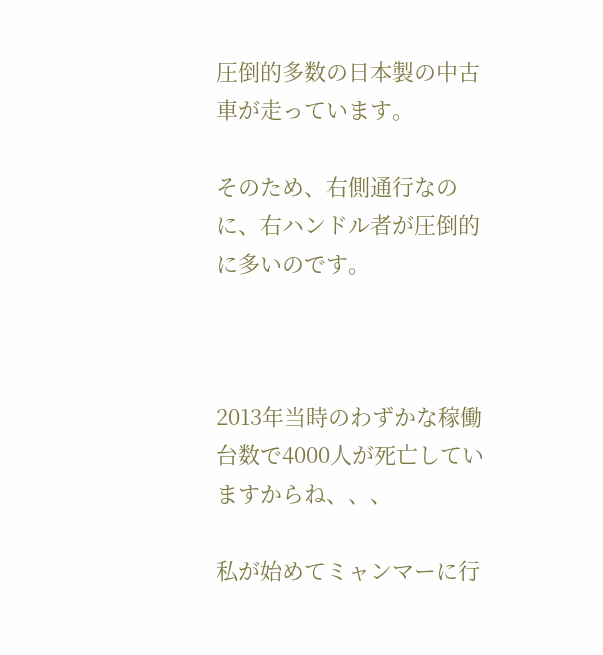圧倒的多数の日本製の中古車が走っています。

そのため、右側通行なのに、右ハンドル者が圧倒的に多いのです。



2013年当時のわずかな稼働台数で4000人が死亡していますからね、、、

私が始めてミャンマーに行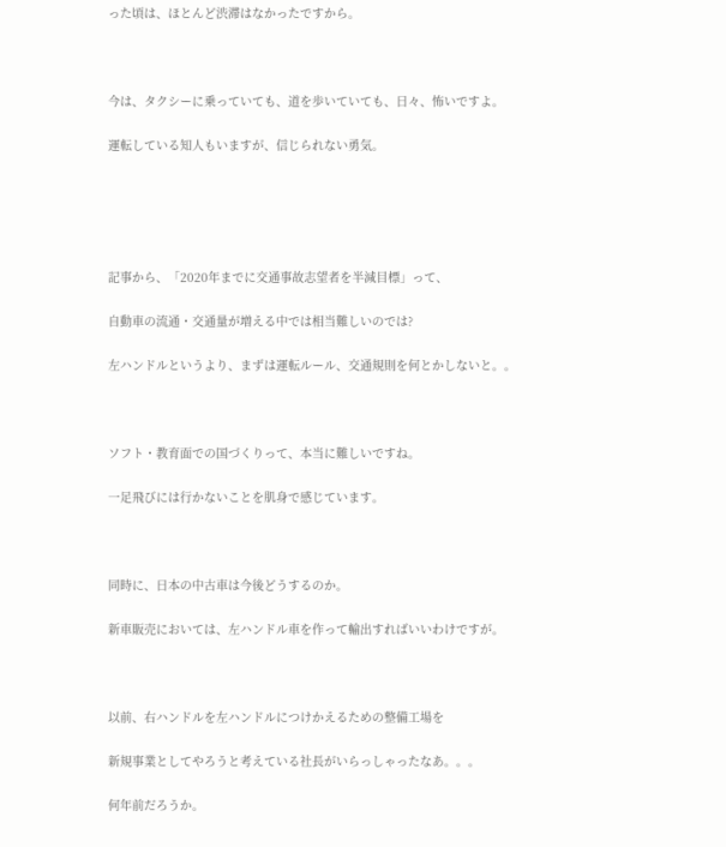った頃は、ほとんど渋滞はなかったですから。



今は、タクシーに乗っていても、道を歩いていても、日々、怖いですよ。

運転している知人もいますが、信じられない勇気。





記事から、「2020年までに交通事故志望者を半減目標」って、

自動車の流通・交通量が増える中では相当難しいのでは?

左ハンドルというより、まずは運転ルール、交通規則を何とかしないと。。



ソフト・教育面での国づくりって、本当に難しいですね。

一足飛びには行かないことを肌身で感じています。



同時に、日本の中古車は今後どうするのか。

新車販売においては、左ハンドル車を作って輸出すればいいわけですが。



以前、右ハンドルを左ハンドルにつけかえるための整備工場を

新規事業としてやろうと考えている社長がいらっしゃったなあ。。。

何年前だろうか。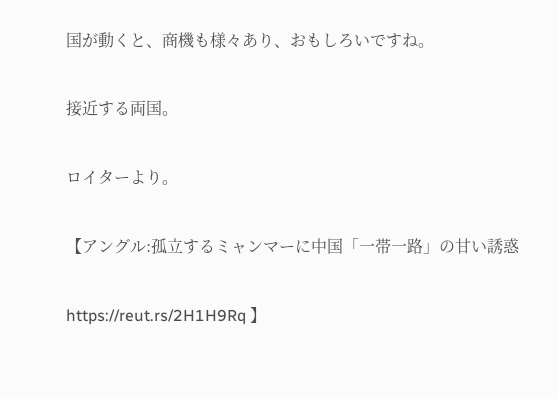国が動くと、商機も様々あり、おもしろいですね。

接近する両国。

ロイターより。

【アングル:孤立するミャンマーに中国「一帯一路」の甘い誘惑

https://reut.rs/2H1H9Rq 】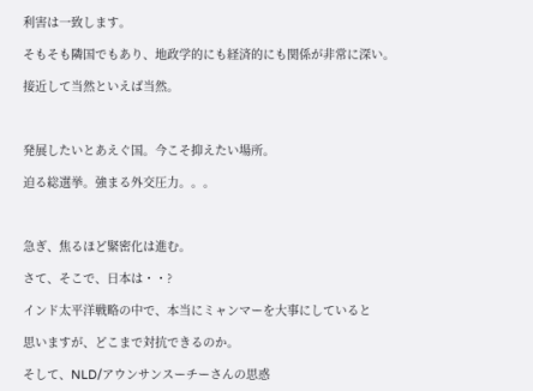利害は一致します。

そもそも隣国でもあり、地政学的にも経済的にも関係が非常に深い。

接近して当然といえば当然。



発展したいとあえぐ国。今こそ抑えたい場所。

迫る総選挙。強まる外交圧力。。。



急ぎ、焦るほど緊密化は進む。

さて、そこで、日本は・・?

インド太平洋戦略の中で、本当にミャンマーを大事にしていると

思いますが、どこまで対抗できるのか。

そして、NLD/アウンサンスーチーさんの思惑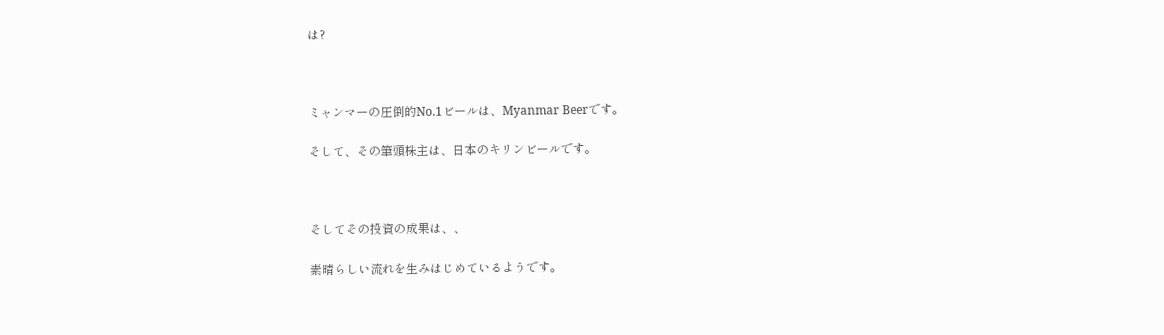は?



ミャンマーの圧倒的No.1ビールは、Myanmar Beerです。

そして、その筆頭株主は、日本のキリンビールです。



そしてその投資の成果は、、

素晴らしい流れを生みはじめているようです。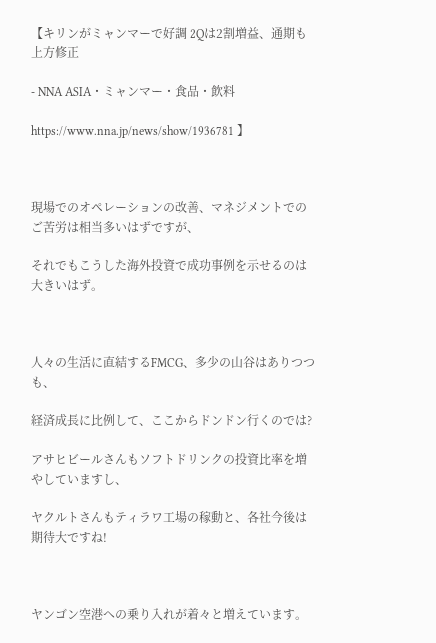【キリンがミャンマーで好調 2Qは2割増益、通期も上方修正

- NNA ASIA・ミャンマー・食品・飲料

https://www.nna.jp/news/show/1936781 】



現場でのオペレーションの改善、マネジメントでのご苦労は相当多いはずですが、

それでもこうした海外投資で成功事例を示せるのは大きいはず。



人々の生活に直結するFMCG、多少の山谷はありつつも、

経済成長に比例して、ここからドンドン行くのでは?

アサヒビールさんもソフトドリンクの投資比率を増やしていますし、

ヤクルトさんもティラワ工場の稼動と、各社今後は期待大ですね!



ヤンゴン空港への乗り入れが着々と増えています。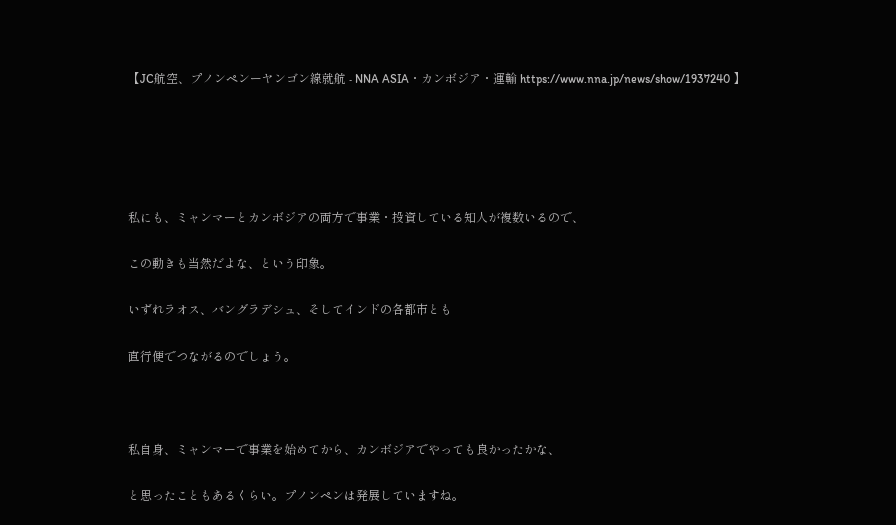【JC航空、プノンペンーヤンゴン線就航 - NNA ASIA・カンボジア・運輸 https://www.nna.jp/news/show/1937240 】





私にも、ミャンマーとカンボジアの両方で事業・投資している知人が複数いるので、

この動きも当然だよな、という印象。

いずれラオス、バングラデシュ、そしてインドの各都市とも

直行便でつながるのでしょう。



私自身、ミャンマーで事業を始めてから、カンボジアでやっても良かったかな、

と思ったこともあるくらい。プノンペンは発展していますね。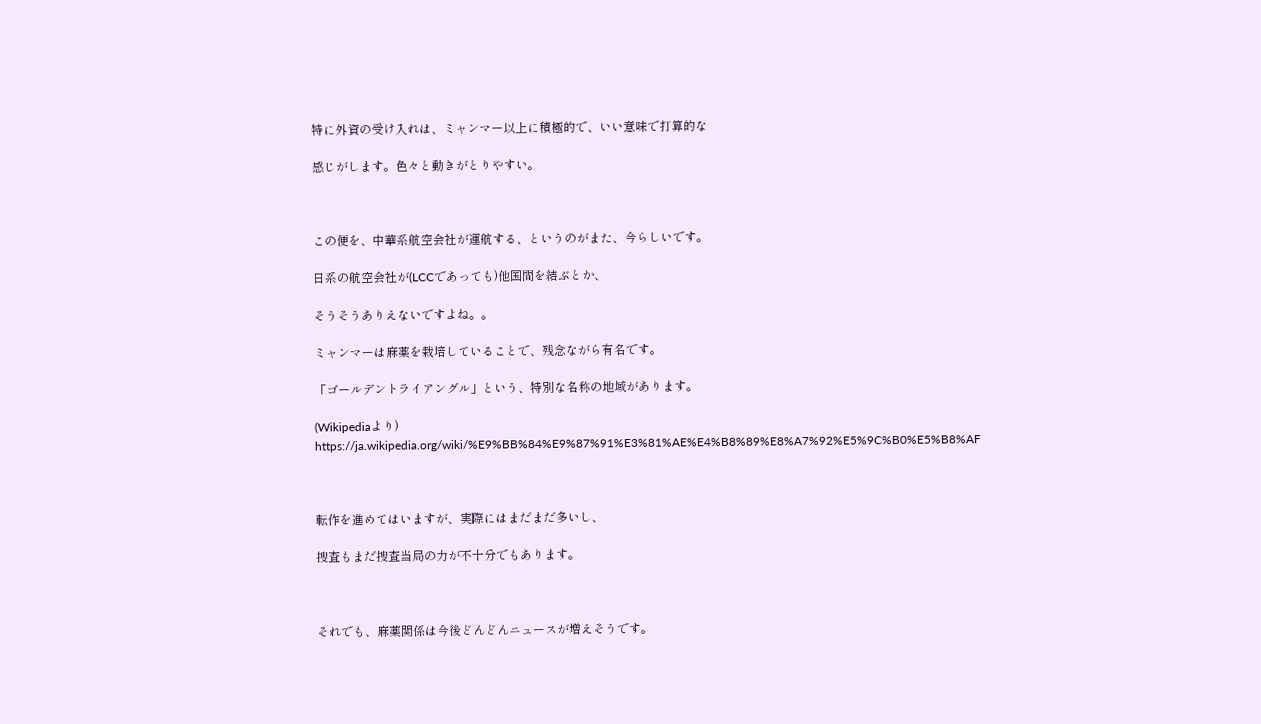特に外資の受け入れは、ミャンマー以上に積極的で、いい意味で打算的な

感じがします。色々と動きがとりやすい。



この便を、中華系航空会社が運航する、というのがまた、今らしいです。

日系の航空会社が(LCCであっても)他国間を結ぶとか、

そうそうありえないですよね。。

ミャンマーは麻薬を栽培していることで、残念ながら有名です。

「ゴールデントライアングル」という、特別な名称の地域があります。

(Wikipediaより)
https://ja.wikipedia.org/wiki/%E9%BB%84%E9%87%91%E3%81%AE%E4%B8%89%E8%A7%92%E5%9C%B0%E5%B8%AF



転作を進めてはいますが、実際にはまだまだ多いし、

捜査もまだ捜査当局の力が不十分でもあります。



それでも、麻薬関係は今後どんどんニュースが増えそうです。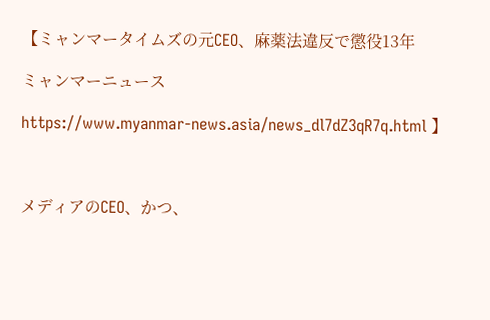【ミャンマータイムズの元CEO、麻薬法違反で懲役13年

ミャンマーニュース

https://www.myanmar-news.asia/news_dl7dZ3qR7q.html 】



メディアのCEO、かつ、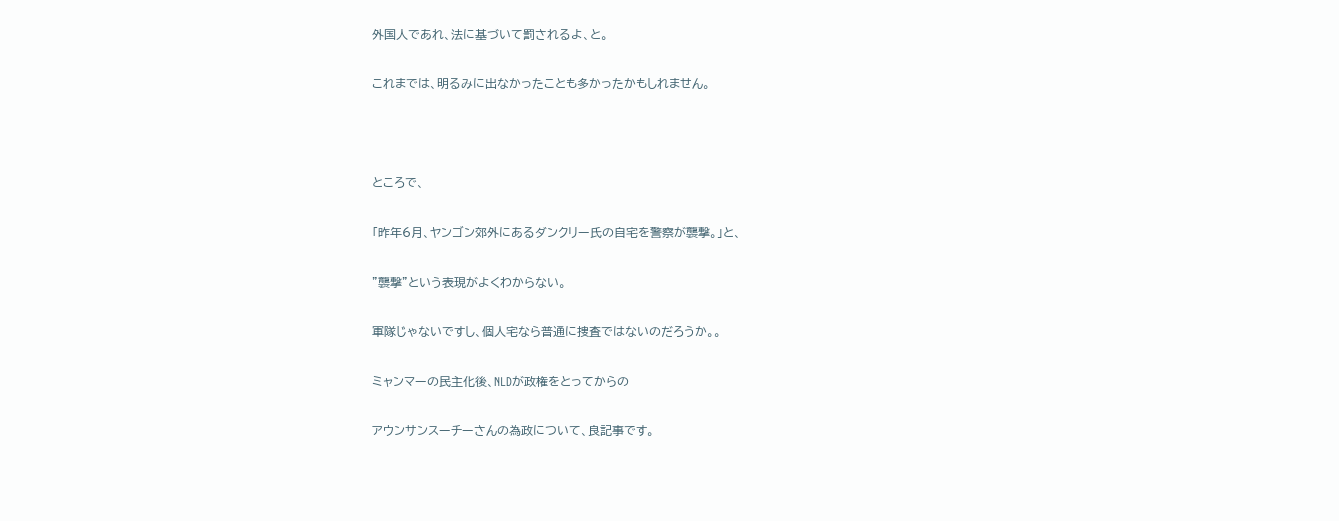外国人であれ、法に基づいて罰されるよ、と。

これまでは、明るみに出なかったことも多かったかもしれません。



ところで、

「昨年6月、ヤンゴン郊外にあるダンクリー氏の自宅を警察が襲撃。」と、

”襲撃”という表現がよくわからない。

軍隊じゃないですし、個人宅なら普通に捜査ではないのだろうか。。

ミャンマーの民主化後、NLDが政権をとってからの

アウンサンスーチーさんの為政について、良記事です。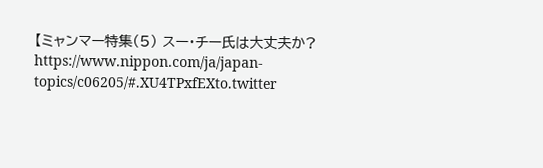【ミャンマー特集(5) スー・チー氏は大丈夫か?
https://www.nippon.com/ja/japan-topics/c06205/#.XU4TPxfEXto.twitter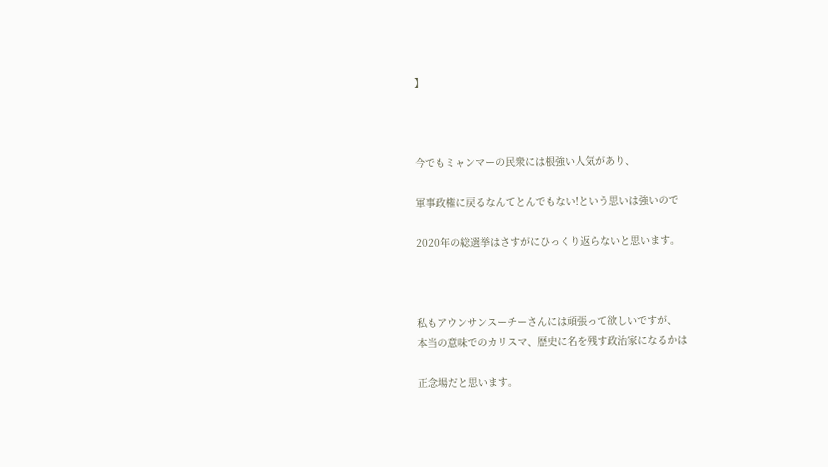】



今でもミャンマーの民衆には根強い人気があり、

軍事政権に戻るなんてとんでもない!という思いは強いので

2020年の総選挙はさすがにひっくり返らないと思います。



私もアウンサンスーチーさんには頑張って欲しいですが、
本当の意味でのカリスマ、歴史に名を残す政治家になるかは

正念場だと思います。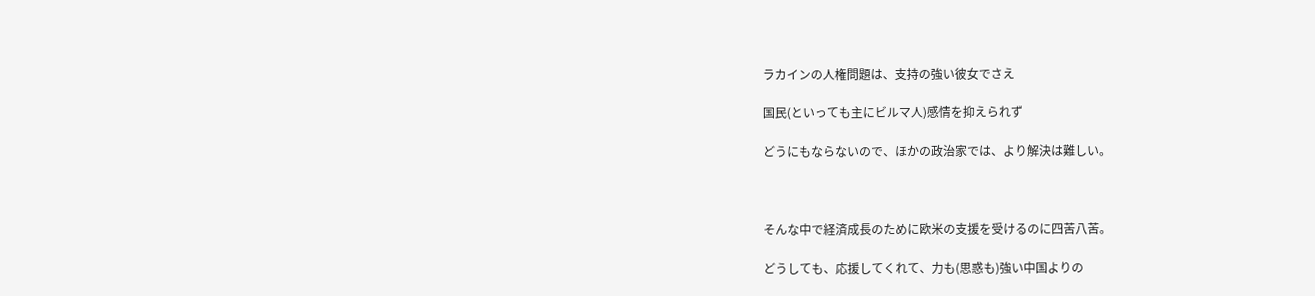ラカインの人権問題は、支持の強い彼女でさえ

国民(といっても主にビルマ人)感情を抑えられず

どうにもならないので、ほかの政治家では、より解決は難しい。



そんな中で経済成長のために欧米の支援を受けるのに四苦八苦。

どうしても、応援してくれて、力も(思惑も)強い中国よりの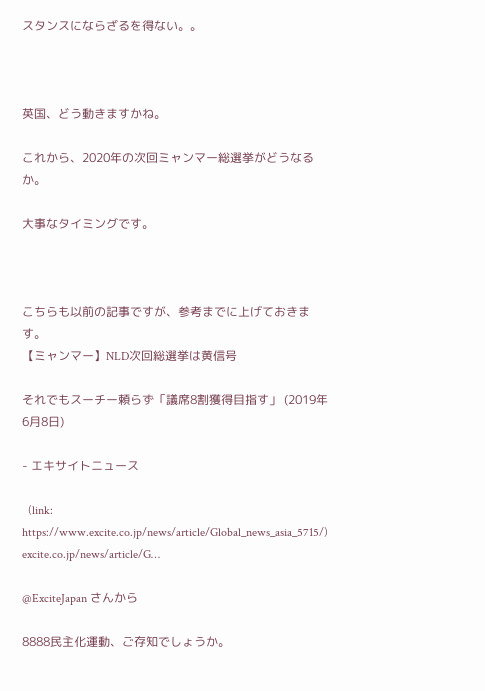スタンスにならざるを得ない。。



英国、どう動きますかね。

これから、2020年の次回ミャンマー総選挙がどうなるか。

大事なタイミングです。



こちらも以前の記事ですが、参考までに上げておきます。
【ミャンマー】NLD次回総選挙は黄信号

それでもスーチー頼らず「議席8割獲得目指す」 (2019年6月8日)

- エキサイトニュース

  (link: https://www.excite.co.jp/news/article/Global_news_asia_5715/) excite.co.jp/news/article/G…

@ExciteJapan さんから

8888民主化運動、ご存知でしょうか。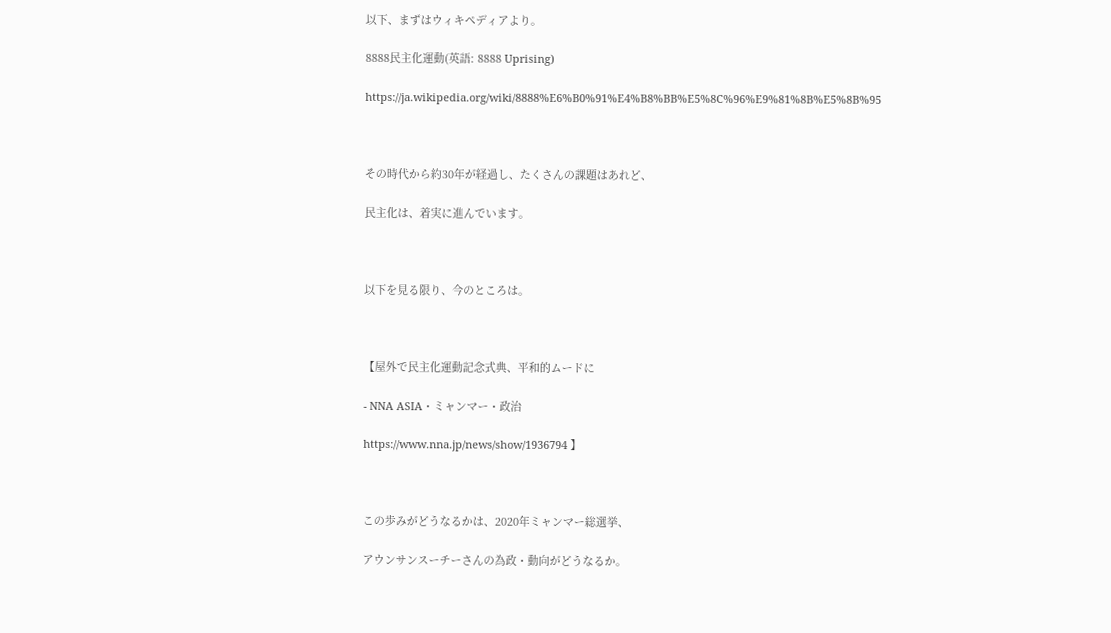以下、まずはウィキペディアより。

8888民主化運動(英語: 8888 Uprising)

https://ja.wikipedia.org/wiki/8888%E6%B0%91%E4%B8%BB%E5%8C%96%E9%81%8B%E5%8B%95



その時代から約30年が経過し、たくさんの課題はあれど、

民主化は、着実に進んでいます。



以下を見る限り、今のところは。



【屋外で民主化運動記念式典、平和的ムードに

- NNA ASIA・ミャンマー・政治

https://www.nna.jp/news/show/1936794 】



この歩みがどうなるかは、2020年ミャンマー総選挙、

アウンサンスーチーさんの為政・動向がどうなるか。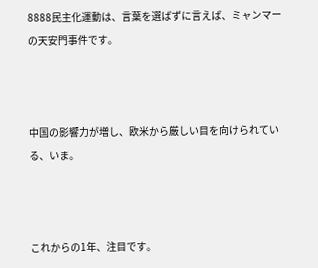8888民主化運動は、言葉を選ばずに言えば、ミャンマーの天安門事件です。



中国の影響力が増し、欧米から厳しい目を向けられている、いま。



これからの1年、注目です。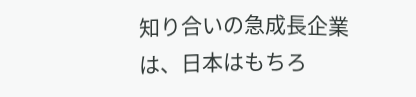知り合いの急成長企業は、日本はもちろ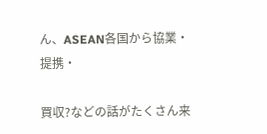ん、ASEAN各国から協業・提携・

買収?などの話がたくさん来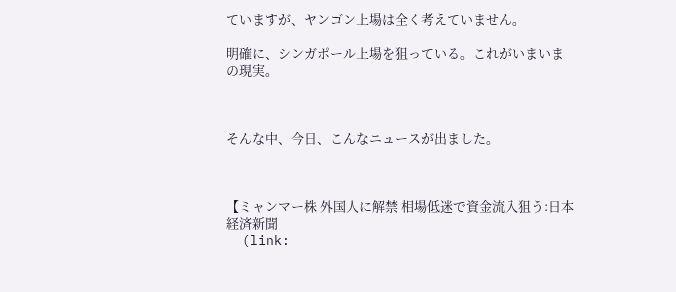ていますが、ヤンゴン上場は全く考えていません。

明確に、シンガポール上場を狙っている。これがいまいまの現実。



そんな中、今日、こんなニュースが出ました。



【ミャンマー株 外国人に解禁 相場低迷で資金流入狙う:日本経済新聞
  (link: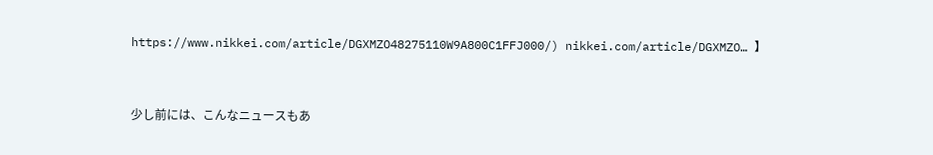https://www.nikkei.com/article/DGXMZO48275110W9A800C1FFJ000/) nikkei.com/article/DGXMZO… 】



少し前には、こんなニュースもあ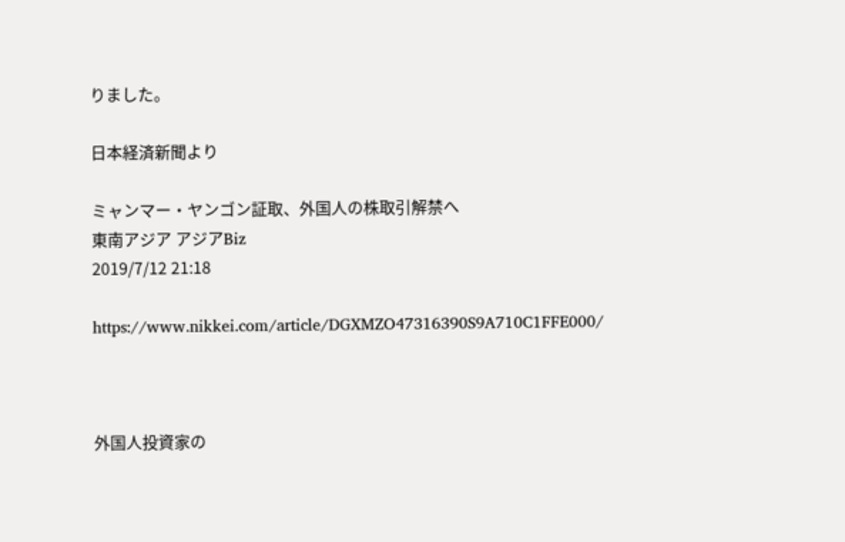りました。

日本経済新聞より

ミャンマー・ヤンゴン証取、外国人の株取引解禁へ
東南アジア アジアBiz
2019/7/12 21:18

https://www.nikkei.com/article/DGXMZO47316390S9A710C1FFE000/



外国人投資家の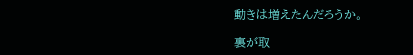動きは増えたんだろうか。

裏が取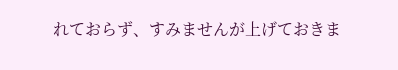れておらず、すみませんが上げておきま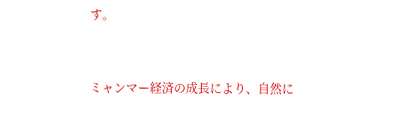す。



ミャンマー経済の成長により、自然に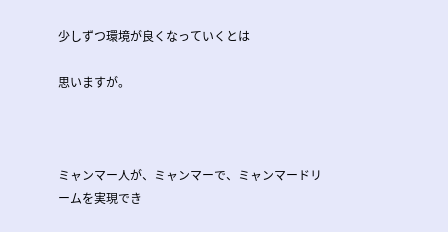少しずつ環境が良くなっていくとは

思いますが。



ミャンマー人が、ミャンマーで、ミャンマードリームを実現でき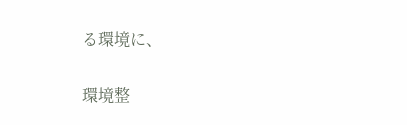る環境に、

環境整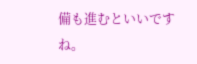備も進むといいですね。